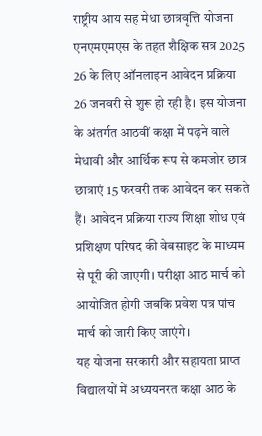राष्ट्रीय आय सह मेधा छात्रवृत्ति योजना एनएमएमएस के तहत शैक्षिक सत्र 2025 26 के लिए ऑनलाइन आवेदन प्रक्रिया 26 जनवरी से शुरू हो रही है। इस योजना के अंतर्गत आठवीं कक्षा में पढ़ने वाले मेधावी और आर्थिक रूप से कमजोर छात्र छात्राएं 15 फरवरी तक आवेदन कर सकते हैं। आवेदन प्रक्रिया राज्य शिक्षा शोध एवं प्रशिक्षण परिषद की वेबसाइट के माध्यम से पूरी की जाएगी। परीक्षा आठ मार्च को आयोजित होगी जबकि प्रवेश पत्र पांच मार्च को जारी किए जाएंगे।
यह योजना सरकारी और सहायता प्राप्त विद्यालयों में अध्ययनरत कक्षा आठ के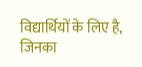विद्यार्थियों के लिए है, जिनका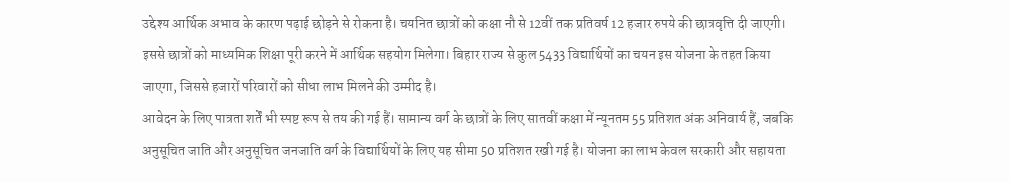उद्देश्य आर्थिक अभाव के कारण पढ़ाई छोड़ने से रोकना है। चयनित छात्रों को कक्षा नौ से 12वीं तक प्रतिवर्ष 12 हजार रुपये की छात्रवृत्ति दी जाएगी। इससे छात्रों को माध्यमिक शिक्षा पूरी करने में आर्थिक सहयोग मिलेगा। बिहार राज्य से कुल 5433 विद्यार्थियों का चयन इस योजना के तहत किया जाएगा, जिससे हजारों परिवारों को सीधा लाभ मिलने की उम्मीद है।
आवेदन के लिए पात्रता शर्तें भी स्पष्ट रूप से तय की गई हैं। सामान्य वर्ग के छात्रों के लिए सातवीं कक्षा में न्यूनतम 55 प्रतिशत अंक अनिवार्य हैं, जबकि अनुसूचित जाति और अनुसूचित जनजाति वर्ग के विद्यार्थियों के लिए यह सीमा 50 प्रतिशत रखी गई है। योजना का लाभ केवल सरकारी और सहायता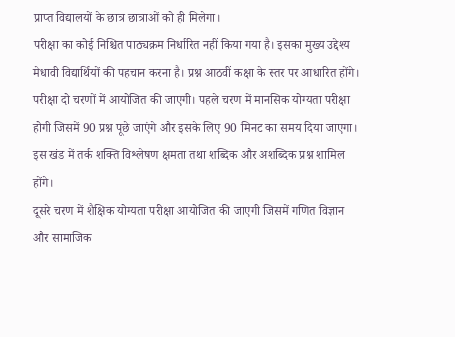प्राप्त विद्यालयों के छात्र छात्राओं को ही मिलेगा।
परीक्षा का कोई निश्चित पाठ्यक्रम निर्धारित नहीं किया गया है। इसका मुख्य उद्देश्य मेधावी विद्यार्थियों की पहचान करना है। प्रश्न आठवीं कक्षा के स्तर पर आधारित होंगे। परीक्षा दो चरणों में आयोजित की जाएगी। पहले चरण में मानसिक योग्यता परीक्षा होगी जिसमें 90 प्रश्न पूछे जाएंगे और इसके लिए 90 मिनट का समय दिया जाएगा। इस खंड में तर्क शक्ति विश्लेषण क्षमता तथा शब्दिक और अशब्दिक प्रश्न शामिल होंगे।
दूसरे चरण में शैक्षिक योग्यता परीक्षा आयोजित की जाएगी जिसमें गणित विज्ञान और सामाजिक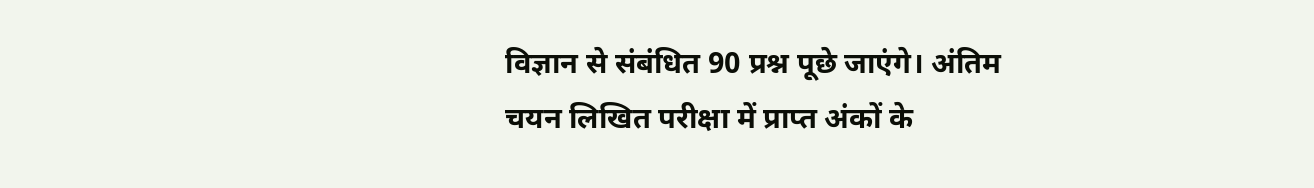विज्ञान से संबंधित 90 प्रश्न पूछे जाएंगे। अंतिम चयन लिखित परीक्षा में प्राप्त अंकों के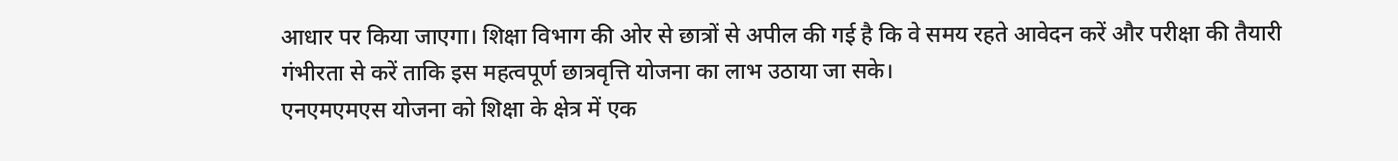आधार पर किया जाएगा। शिक्षा विभाग की ओर से छात्रों से अपील की गई है कि वे समय रहते आवेदन करें और परीक्षा की तैयारी गंभीरता से करें ताकि इस महत्वपूर्ण छात्रवृत्ति योजना का लाभ उठाया जा सके।
एनएमएमएस योजना को शिक्षा के क्षेत्र में एक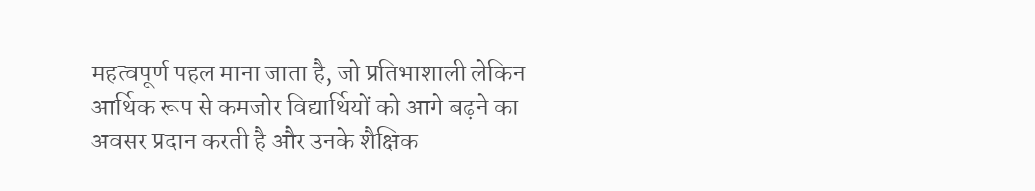महत्वपूर्ण पहल माना जाता है, जो प्रतिभाशाली लेकिन आर्थिक रूप से कमजोर विद्यार्थियों को आगे बढ़ने का अवसर प्रदान करती है और उनके शैक्षिक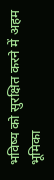भविष्य को सुरक्षित करने में अहम भूमिका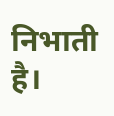निभाती है।